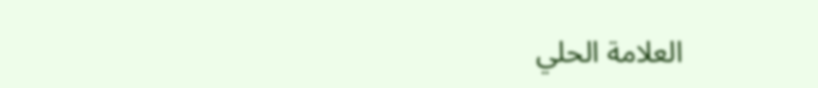العلامة الحلي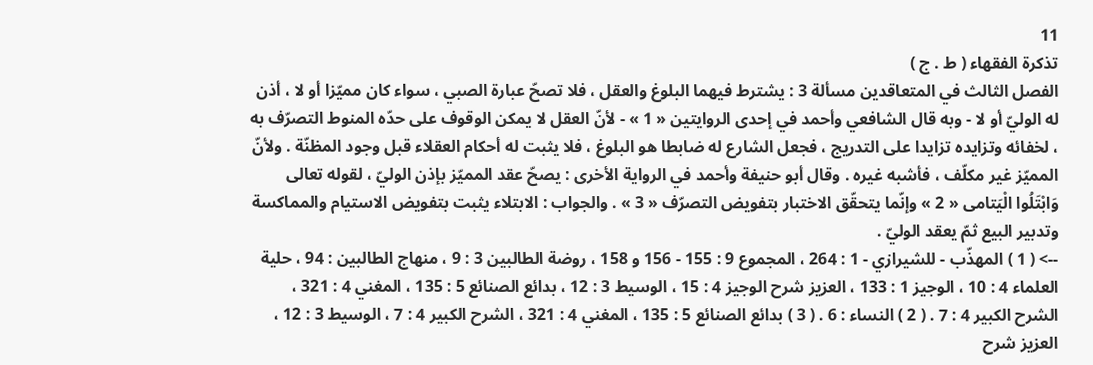11
تذكرة الفقهاء ( ط . ج )
الفصل الثالث في المتعاقدين مسألة 3 : يشترط فيهما البلوغ والعقل ، فلا تصحّ عبارة الصبي ، سواء كان مميّزا أو لا ، أذن له الوليّ أو لا - وبه قال الشافعي وأحمد في إحدى الروايتين « 1 » - لأنّ العقل لا يمكن الوقوف على حدّه المنوط التصرّف به ، لخفائه وتزايده تزايدا على التدريج ، فجعل الشارع له ضابطا هو البلوغ ، فلا يثبت له أحكام العقلاء قبل وجود المظنّة . ولأنّ المميّز غير مكلّف ، فأشبه غيره . وقال أبو حنيفة وأحمد في الرواية الأخرى : يصحّ عقد المميّز بإذن الوليّ ، لقوله تعالى وَابْتَلُوا الْيَتامى « 2 » وإنّما يتحقّق الاختبار بتفويض التصرّف « 3 » . والجواب : الابتلاء يثبت بتفويض الاستيام والمماكسة وتدبير البيع ثمّ يعقد الوليّ .
--> ( 1 ) المهذّب - للشيرازي - 1 : 264 ، المجموع 9 : 155 - 156 و 158 ، روضة الطالبين 3 : 9 ، منهاج الطالبين : 94 ، حلية العلماء 4 : 10 ، الوجيز 1 : 133 ، العزيز شرح الوجيز 4 : 15 ، الوسيط 3 : 12 ، بدائع الصنائع 5 : 135 ، المغني 4 : 321 ، الشرح الكبير 4 : 7 . ( 2 ) النساء : 6 . ( 3 ) بدائع الصنائع 5 : 135 ، المغني 4 : 321 ، الشرح الكبير 4 : 7 ، الوسيط 3 : 12 ، العزيز شرح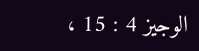الوجيز 4 : 15 ،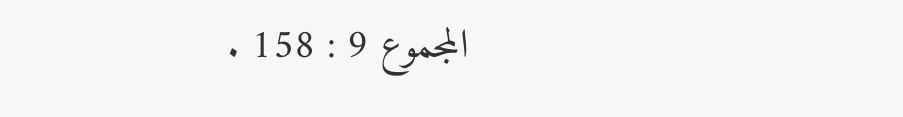المجموع 9 : 158 .